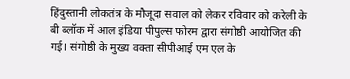हिंदुस्तानी लोकतंत्र के मौजूदा सवाल को लेकर रविवार को करेली के बी ब्लॉक में आल इंडिया पीपुल्स फोरम द्वारा संगोष्ठी आयोजित की गई। संगोष्ठी के मुख्य वक्ता सीपीआई एम एल के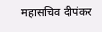महासचिव दीपंकर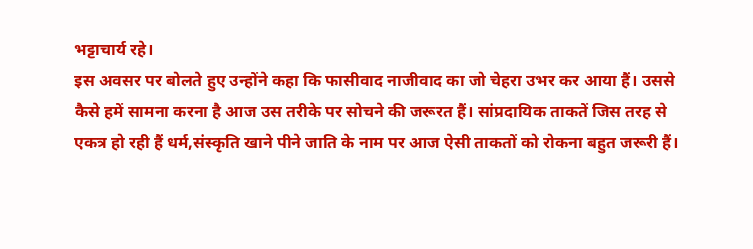भट्टाचार्य रहे।
इस अवसर पर बोलते हुए उन्होंने कहा कि फासीवाद नाजीवाद का जो चेहरा उभर कर आया हैं। उससे कैसे हमें सामना करना है आज उस तरीके पर सोचने की जरूरत हैं। सांप्रदायिक ताकतें जिस तरह से एकत्र हो रही हैं धर्म,संस्कृति खाने पीने जाति के नाम पर आज ऐसी ताकतों को रोकना बहुत जरूरी हैं।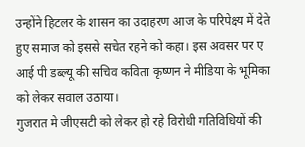उन्होंने हिटलर के शासन का उदाहरण आज के परिपेक्ष्य में देते हुए समाज को इससे सचेत रहने को कहा। इस अवसर पर ए आई पी डब्ल्यू की सचिव कविता कृष्णन ने मीडिया के भूमिका को लेकर सवाल उठाया।
गुजरात मे जीएसटी को लेकर हो रहे विरोधी गतिविधियों की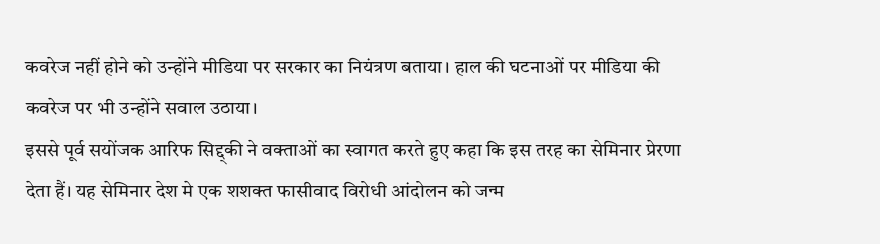कवरेज नहीं होने को उन्होंने मीडिया पर सरकार का नियंत्रण बताया। हाल की घटनाओं पर मीडिया की कवरेज पर भी उन्होंने सवाल उठाया।
इससे पूर्व सयोंजक आरिफ सिद्द्की ने वक्ताओं का स्वागत करते हुए कहा कि इस तरह का सेमिनार प्रेरणा देता हैं। यह सेमिनार देश मे एक शशक्त फासीवाद विरोधी आंदोलन को जन्म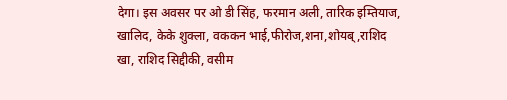देगा। इस अवसर पर ओ डी सिंह, फरमान अली, तारिक इम्तियाज, खालिद, केके शुक्ला, वककन भाई,फीरोज,शना,शोयब्,राशिद खा, राशिद सिद्दीकी, वसीम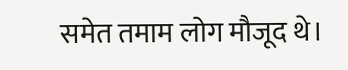समेत तमाम लोग मौजूद थे।